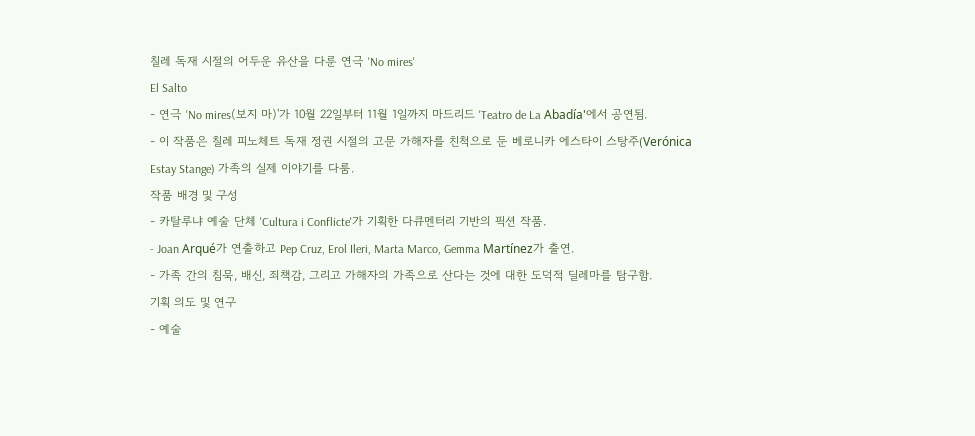칠레 독재 시절의 어두운 유산을 다룬 연극 'No mires'
El Salto
- 연극 'No mires(보지 마)'가 10월 22일부터 11월 1일까지 마드리드 'Teatro de La Abadía'에서 공연됨.
- 이 작품은 칠레 피노체트 독재 정권 시절의 고문 가해자를 친척으로 둔 베로니카 에스타이 스탕주(Verónica Estay Stange) 가족의 실제 이야기를 다룸.
작품 배경 및 구성
- 카탈루냐 예술 단체 'Cultura i Conflicte'가 기획한 다큐멘터리 기반의 픽션 작품.
- Joan Arqué가 연출하고 Pep Cruz, Erol Ileri, Marta Marco, Gemma Martínez가 출연.
- 가족 간의 침묵, 배신, 죄책감, 그리고 가해자의 가족으로 산다는 것에 대한 도덕적 딜레마를 탐구함.
기획 의도 및 연구
- 예술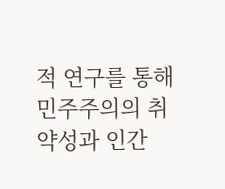적 연구를 통해 민주주의의 취약성과 인간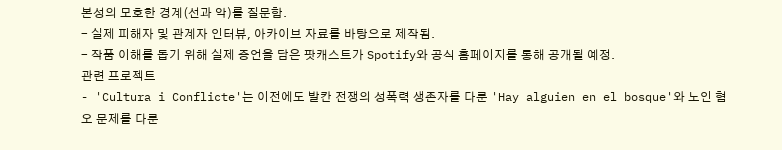본성의 모호한 경계(선과 악)를 질문함.
- 실제 피해자 및 관계자 인터뷰, 아카이브 자료를 바탕으로 제작됨.
- 작품 이해를 돕기 위해 실제 증언을 담은 팟캐스트가 Spotify와 공식 홈페이지를 통해 공개될 예정.
관련 프로젝트
- 'Cultura i Conflicte'는 이전에도 발칸 전쟁의 성폭력 생존자를 다룬 'Hay alguien en el bosque'와 노인 혐오 문제를 다룬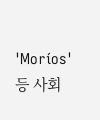'Moríos' 등 사회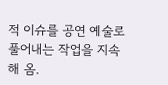적 이슈를 공연 예술로 풀어내는 작업을 지속해 옴.